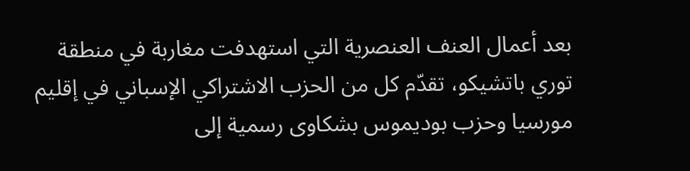بعد أعمال العنف العنصرية التي استهدفت مغاربة في منطقة توري باتشيكو، تقدّم كل من الحزب الاشتراكي الإسباني في إقليم مورسيا وحزب بوديموس بشكاوى رسمية إلى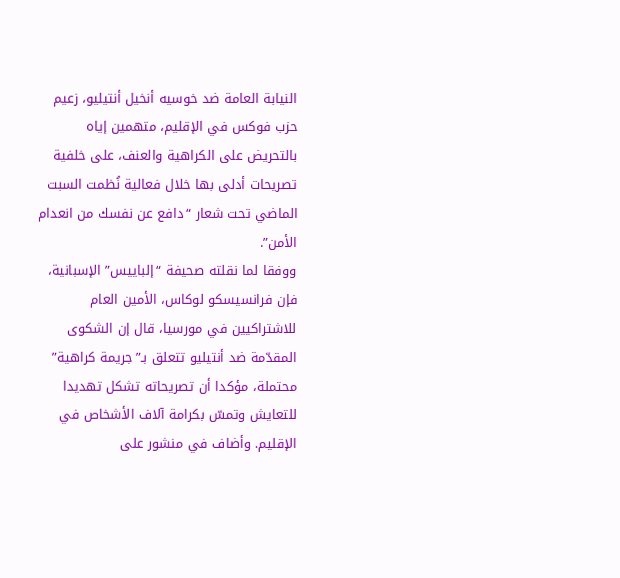النيابة العامة ضد خوسيه أنخيل أنتيليو، زعيم حزب فوكس في الإقليم، متهمين إياه بالتحريض على الكراهية والعنف، على خلفية تصريحات أدلى بها خلال فعالية نُظمت السبت الماضي تحت شعار “دافع عن نفسك من انعدام الأمن”.
ووفقا لما نقلته صحيفة “إلباييس” الإسبانية، فإن فرانسيسكو لوكاس، الأمين العام للاشتراكيين في مورسيا، قال إن الشكوى المقدّمة ضد أنتيليو تتعلق بـ”جريمة كراهية” محتملة، مؤكدا أن تصريحاته تشكل تهديدا للتعايش وتمسّ بكرامة آلاف الأشخاص في الإقليم. وأضاف في منشور على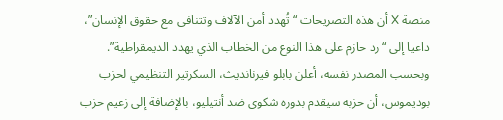منصة X أن هذه التصريحات “تُهدد أمن الآلاف وتتنافى مع حقوق الإنسان”، داعيا إلى “رد حازم على هذا النوع من الخطاب الذي يهدد الديمقراطية”.
وبحسب المصدر نفسه، أعلن بابلو فيرنانديث، السكرتير التنظيمي لحزب بوديموس، أن حزبه سيقدم بدوره شكوى ضد أنتيليو، بالإضافة إلى زعيم حزب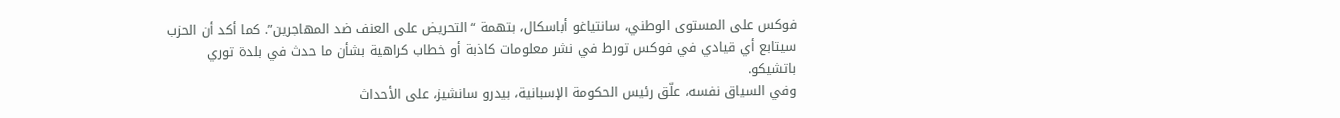فوكس على المستوى الوطني، سانتياغو أباسكال، بتهمة “التحريض على العنف ضد المهاجرين”. كما أكد أن الحزب سيتابع أي قيادي في فوكس تورط في نشر معلومات كاذبة أو خطاب كراهية بشأن ما حدث في بلدة توري باتشيكو.
وفي السياق نفسه، علّق رئيس الحكومة الإسبانية، بيدرو سانشيز، على الأحداث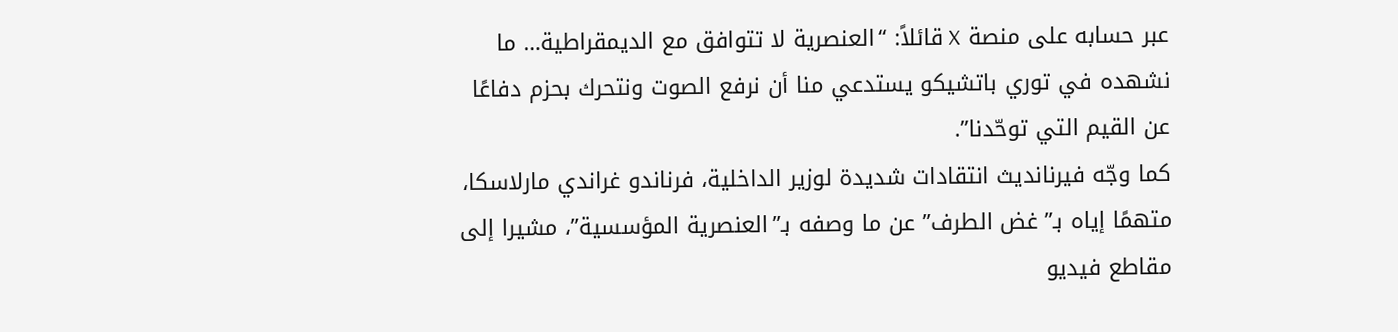عبر حسابه على منصة X قائلاً: “العنصرية لا تتوافق مع الديمقراطية… ما نشهده في توري باتشيكو يستدعي منا أن نرفع الصوت ونتحرك بحزم دفاعًا عن القيم التي توحّدنا”.
كما وجّه فيرنانديث انتقادات شديدة لوزير الداخلية، فرناندو غراندي مارلاسكا، متهمًا إياه بـ”غض الطرف” عن ما وصفه بـ”العنصرية المؤسسية”، مشيرا إلى مقاطع فيديو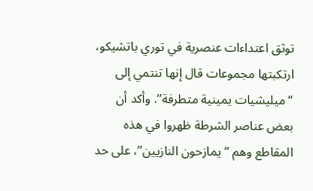توثق اعتداءات عنصرية في توري باتشيكو، ارتكبتها مجموعات قال إنها تنتمي إلى “ميليشيات يمينية متطرفة”. وأكد أن بعض عناصر الشرطة ظهروا في هذه المقاطع وهم “يمازحون النازيين”، على حد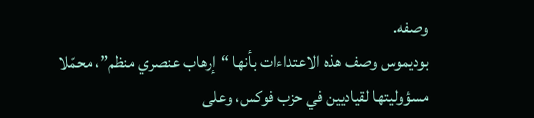وصفه.
بوديموس وصف هذه الاعتداءات بأنها “إرهاب عنصري منظم”، محمّلا مسؤوليتها لقياديين في حزب فوكس، وعلى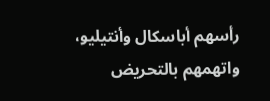رأسهم أباسكال وأنتيليو، واتهمهم بالتحريض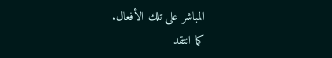المباشر على تلك الأفعال.
كما انتقد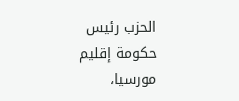الحزب رئيس حكومة إقليم مورسيا،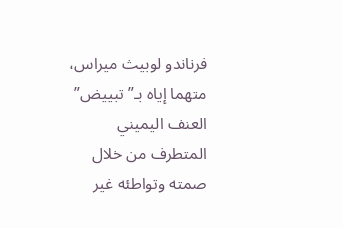فرناندو لوبيث ميراس، متهما إياه بـ”تبييض” العنف اليميني المتطرف من خلال صمته وتواطئه غير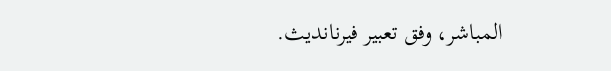المباشر، وفق تعبير فيرنانديث.